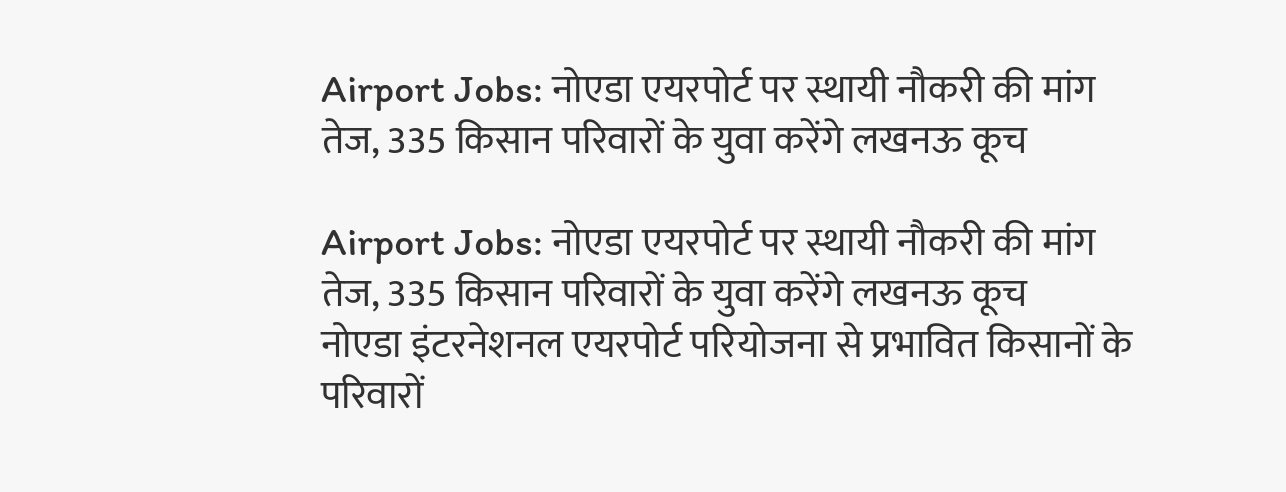Airport Jobs: नोएडा एयरपोर्ट पर स्थायी नौकरी की मांग तेज, 335 किसान परिवारों के युवा करेंगे लखनऊ कूच

Airport Jobs: नोएडा एयरपोर्ट पर स्थायी नौकरी की मांग तेज, 335 किसान परिवारों के युवा करेंगे लखनऊ कूच
नोएडा इंटरनेशनल एयरपोर्ट परियोजना से प्रभावित किसानों के परिवारों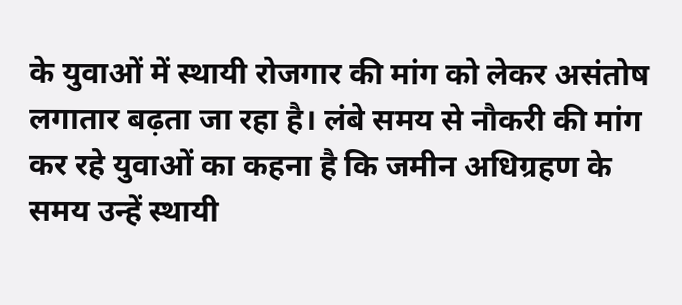के युवाओं में स्थायी रोजगार की मांग को लेकर असंतोष लगातार बढ़ता जा रहा है। लंबे समय से नौकरी की मांग कर रहे युवाओं का कहना है कि जमीन अधिग्रहण के समय उन्हें स्थायी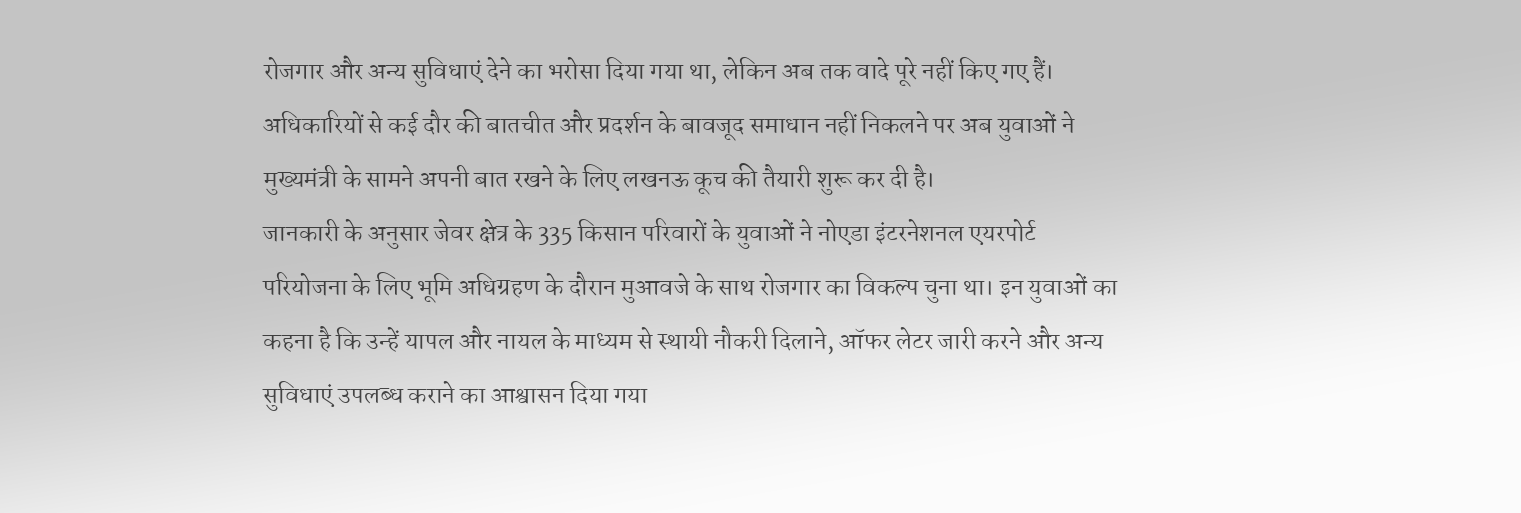रोजगार और अन्य सुविधाएं देने का भरोसा दिया गया था, लेकिन अब तक वादे पूरे नहीं किए गए हैं। अधिकारियों से कई दौर की बातचीत और प्रदर्शन के बावजूद समाधान नहीं निकलने पर अब युवाओं ने मुख्यमंत्री के सामने अपनी बात रखने के लिए लखनऊ कूच की तैयारी शुरू कर दी है।
जानकारी के अनुसार जेवर क्षेत्र के 335 किसान परिवारों के युवाओं ने नोएडा इंटरनेशनल एयरपोर्ट परियोजना के लिए भूमि अधिग्रहण के दौरान मुआवजे के साथ रोजगार का विकल्प चुना था। इन युवाओं का कहना है कि उन्हें यापल और नायल के माध्यम से स्थायी नौकरी दिलाने, ऑफर लेटर जारी करने और अन्य सुविधाएं उपलब्ध कराने का आश्वासन दिया गया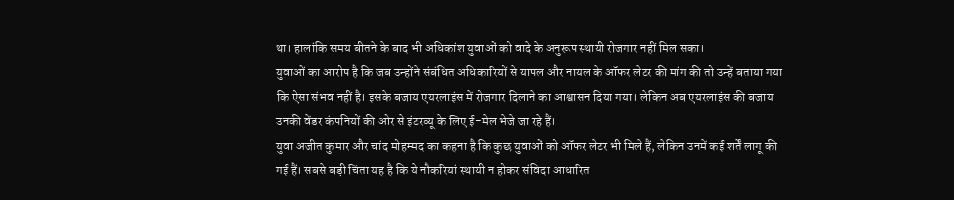था। हालांकि समय बीतने के बाद भी अधिकांश युवाओं को वादे के अनुरूप स्थायी रोजगार नहीं मिल सका।
युवाओं का आरोप है कि जब उन्होंने संबंधित अधिकारियों से यापल और नायल के ऑफर लेटर की मांग की तो उन्हें बताया गया कि ऐसा संभव नहीं है। इसके बजाय एयरलाइंस में रोजगार दिलाने का आश्वासन दिया गया। लेकिन अब एयरलाइंस की बजाय उनकी वेंडर कंपनियों की ओर से इंटरव्यू के लिए ई-मेल भेजे जा रहे हैं।
युवा अजीत कुमार और चांद मोहम्मद का कहना है कि कुछ युवाओं को ऑफर लेटर भी मिले हैं, लेकिन उनमें कई शर्तें लागू की गई हैं। सबसे बड़ी चिंता यह है कि ये नौकरियां स्थायी न होकर संविदा आधारित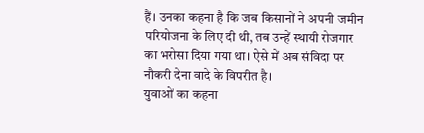हैं। उनका कहना है कि जब किसानों ने अपनी जमीन परियोजना के लिए दी थी, तब उन्हें स्थायी रोजगार का भरोसा दिया गया था। ऐसे में अब संविदा पर नौकरी देना वादे के विपरीत है।
युवाओं का कहना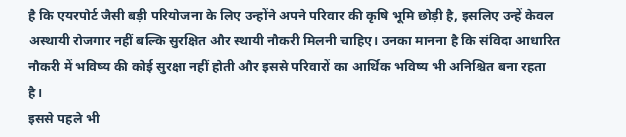है कि एयरपोर्ट जैसी बड़ी परियोजना के लिए उन्होंने अपने परिवार की कृषि भूमि छोड़ी है, इसलिए उन्हें केवल अस्थायी रोजगार नहीं बल्कि सुरक्षित और स्थायी नौकरी मिलनी चाहिए। उनका मानना है कि संविदा आधारित नौकरी में भविष्य की कोई सुरक्षा नहीं होती और इससे परिवारों का आर्थिक भविष्य भी अनिश्चित बना रहता है।
इससे पहले भी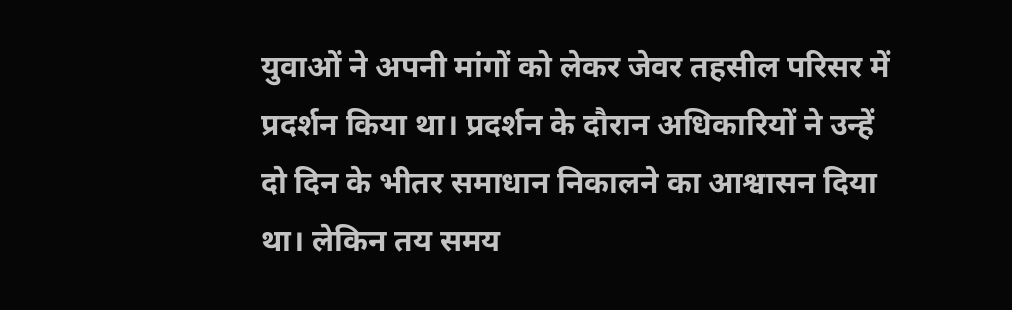युवाओं ने अपनी मांगों को लेकर जेवर तहसील परिसर में प्रदर्शन किया था। प्रदर्शन के दौरान अधिकारियों ने उन्हें दो दिन के भीतर समाधान निकालने का आश्वासन दिया था। लेकिन तय समय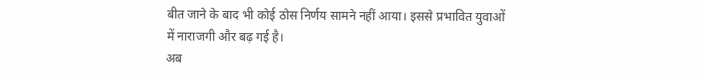बीत जाने के बाद भी कोई ठोस निर्णय सामने नहीं आया। इससे प्रभावित युवाओं में नाराजगी और बढ़ गई है।
अब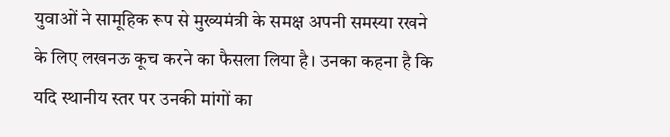युवाओं ने सामूहिक रूप से मुख्यमंत्री के समक्ष अपनी समस्या रखने के लिए लखनऊ कूच करने का फैसला लिया है। उनका कहना है कि यदि स्थानीय स्तर पर उनकी मांगों का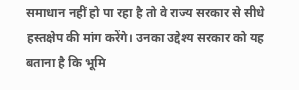समाधान नहीं हो पा रहा है तो वे राज्य सरकार से सीधे हस्तक्षेप की मांग करेंगे। उनका उद्देश्य सरकार को यह बताना है कि भूमि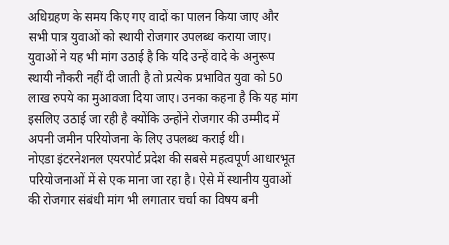अधिग्रहण के समय किए गए वादों का पालन किया जाए और सभी पात्र युवाओं को स्थायी रोजगार उपलब्ध कराया जाए।
युवाओं ने यह भी मांग उठाई है कि यदि उन्हें वादे के अनुरूप स्थायी नौकरी नहीं दी जाती है तो प्रत्येक प्रभावित युवा को 50 लाख रुपये का मुआवजा दिया जाए। उनका कहना है कि यह मांग इसलिए उठाई जा रही है क्योंकि उन्होंने रोजगार की उम्मीद में अपनी जमीन परियोजना के लिए उपलब्ध कराई थी।
नोएडा इंटरनेशनल एयरपोर्ट प्रदेश की सबसे महत्वपूर्ण आधारभूत परियोजनाओं में से एक माना जा रहा है। ऐसे में स्थानीय युवाओं की रोजगार संबंधी मांग भी लगातार चर्चा का विषय बनी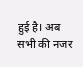हुई है। अब सभी की नजर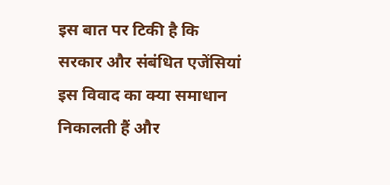इस बात पर टिकी है कि सरकार और संबंधित एजेंसियां इस विवाद का क्या समाधान निकालती हैं और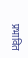प्रभावित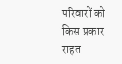परिवारों को किस प्रकार राहत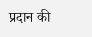प्रदान की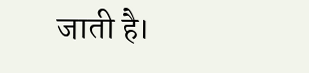जाती है।